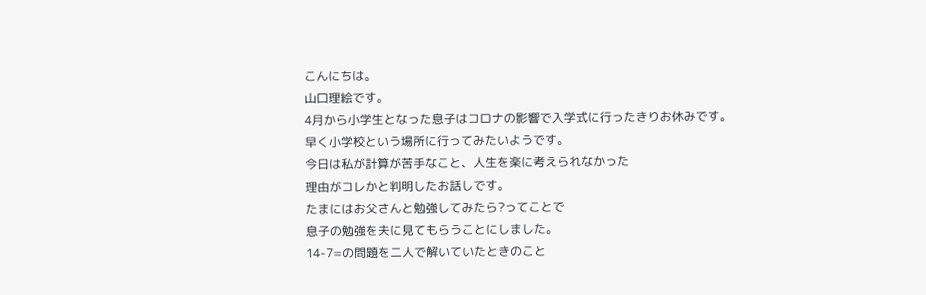こんにちは。
山口理絵です。
4月から小学生となった息子はコロナの影響で入学式に行ったきりお休みです。
早く小学校という場所に行ってみたいようです。
今日は私が計算が苦手なこと、人生を楽に考えられなかった
理由がコレかと判明したお話しです。
たまにはお父さんと勉強してみたら?ってことで
息子の勉強を夫に見てもらうことにしました。
14-7=の問題を二人で解いていたときのこと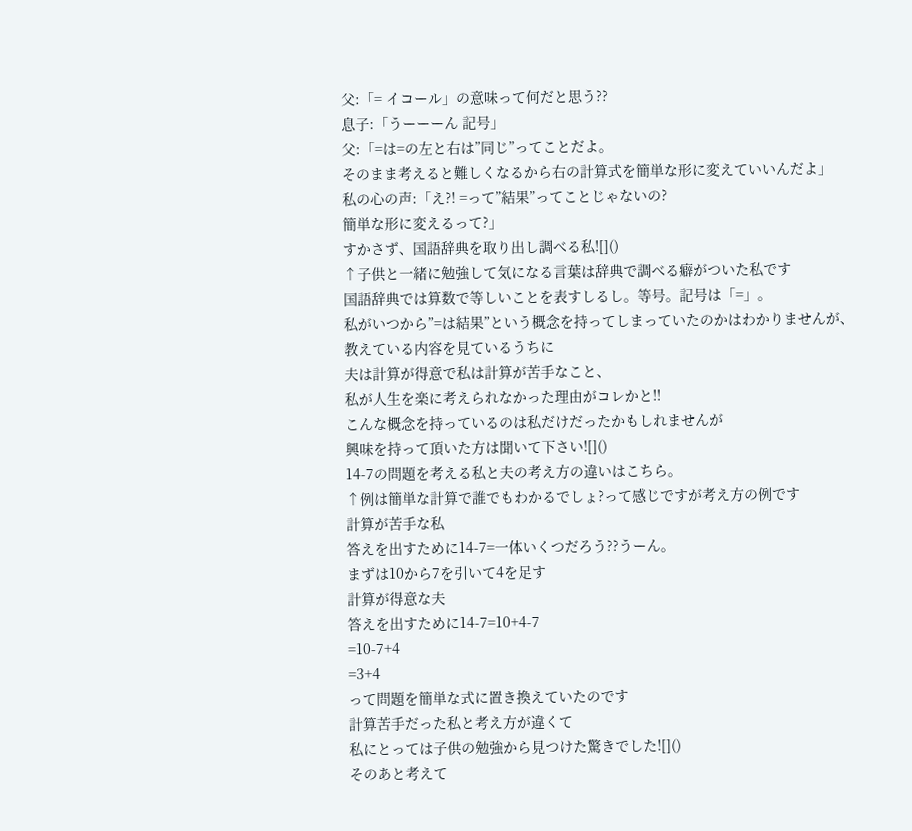父:「= イコール」の意味って何だと思う??
息子:「うーーーん 記号」
父:「=は=の左と右は”同じ”ってことだよ。
そのまま考えると難しくなるから右の計算式を簡単な形に変えていいんだよ」
私の心の声:「え?! =って”結果”ってことじゃないの?
簡単な形に変えるって?」
すかさず、国語辞典を取り出し調べる私![]()
↑子供と一緒に勉強して気になる言葉は辞典で調べる癖がついた私です
国語辞典では算数で等しいことを表すしるし。等号。記号は「=」。
私がいつから”=は結果”という概念を持ってしまっていたのかはわかりませんが、
教えている内容を見ているうちに
夫は計算が得意で私は計算が苦手なこと、
私が人生を楽に考えられなかった理由がコレかと!!
こんな概念を持っているのは私だけだったかもしれませんが
興味を持って頂いた方は聞いて下さい![]()
14-7の問題を考える私と夫の考え方の違いはこちら。
↑例は簡単な計算で誰でもわかるでしょ?って感じですが考え方の例です
計算が苦手な私
答えを出すために14-7=一体いくつだろう??うーん。
まずは10から7を引いて4を足す
計算が得意な夫
答えを出すために14-7=10+4-7
=10-7+4
=3+4
って問題を簡単な式に置き換えていたのです
計算苦手だった私と考え方が違くて
私にとっては子供の勉強から見つけた驚きでした![]()
そのあと考えて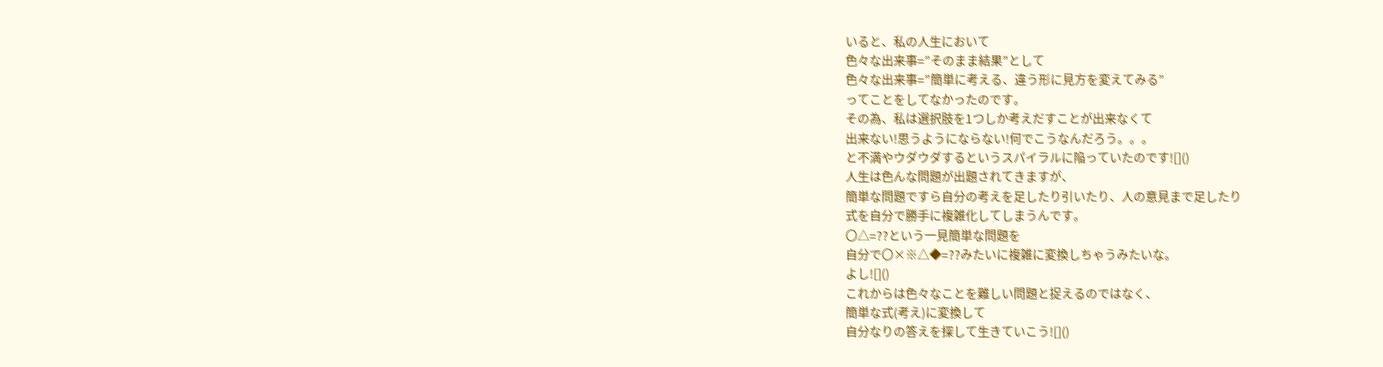いると、私の人生において
色々な出来事=”そのまま結果”として
色々な出来事=”簡単に考える、違う形に見方を変えてみる”
ってことをしてなかったのです。
その為、私は選択肢を1つしか考えだすことが出来なくて
出来ない!思うようにならない!何でこうなんだろう。。。
と不満やウダウダするというスパイラルに陥っていたのです![]()
人生は色んな問題が出題されてきますが、
簡単な問題ですら自分の考えを足したり引いたり、人の意見まで足したり
式を自分で勝手に複雑化してしまうんです。
〇△=??という一見簡単な問題を
自分で〇×※△◆=??みたいに複雑に変換しちゃうみたいな。
よし![]()
これからは色々なことを難しい問題と捉えるのではなく、
簡単な式(考え)に変換して
自分なりの答えを探して生きていこう![]()